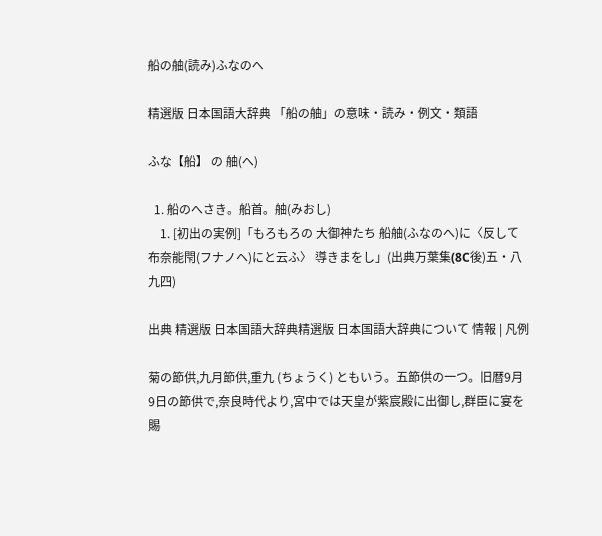船の舳(読み)ふなのへ

精選版 日本国語大辞典 「船の舳」の意味・読み・例文・類語

ふな【船】 の 舳(へ)

  1. 船のへさき。船首。舳(みおし)
    1. [初出の実例]「もろもろの 大御神たち 船舳(ふなのへ)に〈反して布奈能閇(フナノヘ)にと云ふ〉 導きまをし」(出典万葉集(8C後)五・八九四)

出典 精選版 日本国語大辞典精選版 日本国語大辞典について 情報 | 凡例

菊の節供,九月節供,重九 (ちょうく) ともいう。五節供の一つ。旧暦9月9日の節供で,奈良時代より,宮中では天皇が紫宸殿に出御し,群臣に宴を賜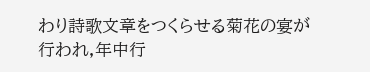わり詩歌文章をつくらせる菊花の宴が行われ,年中行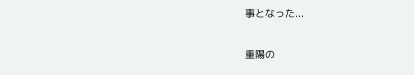事となった...

重陽の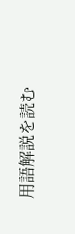用語解説を読む